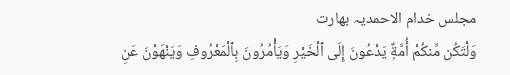مجلس خدام الاحمدیہ بھارت
وَلْتَكُن مِّنكُمْ أُمَّةٌۭ يَدْعُونَ إِلَى ٱلْخَيْرِ وَيَأْمُرُونَ بِٱلْمَعْرُوفِ وَيَنْهَوْنَ عَنِ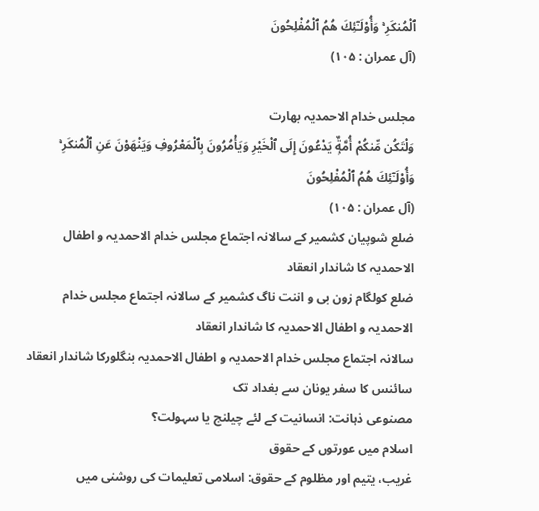ٱلْمُنكَرِ ۚ وَأُو۟لَـٰٓئِكَ هُمُ ٱلْمُفْلِحُونَ
(آل عمران : ۱۰۵)

مجلس خدام الاحمدیہ بھارت
وَلْتَكُن مِّنكُمْ أُمَّةٌۭ يَدْعُونَ إِلَى ٱلْخَيْرِ وَيَأْمُرُونَ بِٱلْمَعْرُوفِ وَيَنْهَوْنَ عَنِ ٱلْمُنكَرِ ۚ وَأُو۟لَـٰٓئِكَ هُمُ ٱلْمُفْلِحُونَ
(آل عمران : ۱۰۵)
ضلع شوپیان کشمیر کے سالانہ اجتماع مجلس خدام الاحمدیہ و اطفال الاحمدیہ کا شاندار انعقاد
ضلع کولگام زون بی و اننت ناگ کشمیر کے سالانہ اجتماع مجلس خدام الاحمدیہ و اطفال الاحمدیہ کا شاندار انعقاد
سالانہ اجتماع مجلس خدام الاحمدیہ و اطفال الاحمدیہ بنگلورکا شاندار انعقاد
سائنس کا سفر یونان سے بغداد تک
مصنوعی ذہانت: انسانیت کے لئے چیلنج یا سہولت؟
اسلام میں عورتوں کے حقوق
غریب، یتیم اور مظلوم کے حقوق: اسلامی تعلیمات کی روشنی میں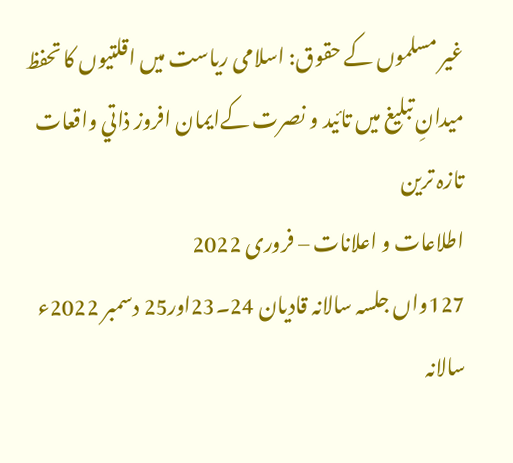غير مسلموں کے حقوق: اسلامی رياست ميں اقلتيوں کا تحفظ
ميدانِ تبليغ ميں تائيد و نصرت کےايمان افروز ذاتي واقعات
تازہ ترین
اطلاعات و اعلانات – فروری 2022
127واں جلسہ سالانہ قادیان 24۔23اور25 دسمبر 2022ء
سالانہ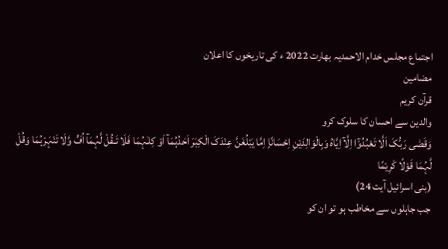اجتماع مجلس خدام الاحمدیہ بھارت 2022 ء کی تاریخوں کا اعلان
مضامین
قرآن کریم
والدین سے احسان کا سلوک کرو
وَقَضٰى رَبُّکَ اَلَّا تَعْبُدُوْٓا اِلَّآ اِیَّاہُ وَبِالْوَالِدَیْنِ اِحْسَانًاۭ اِمَّا یَبْلُغَنَّ عِنْدَکَ الْکِبَرَ اَحَدُہُمَآ اَوْ کِلٰـہُمَا فَلَا تَـقُلْ لَّہُمَآ اُفٍّ وَّلَا تَنْہَرْہُمَا وَقُلْ لَّہُمَا قَوْلًا کَرِیْمًا
(بنی اسرائیل آیت 24)
جب جاہلوں سے مخاطب ہو تو ان کو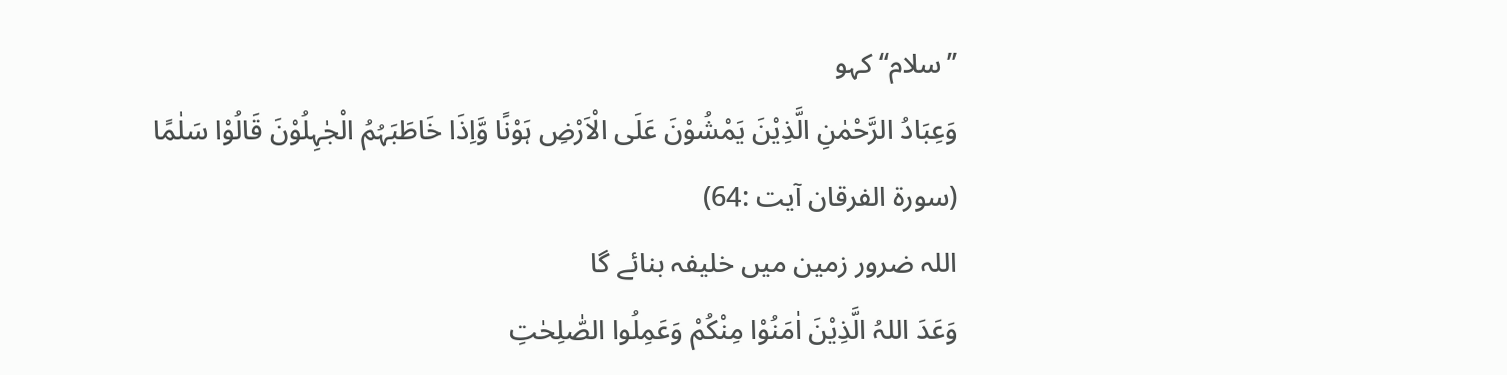’’سلام‘‘ کہو
وَعِبَادُ الرَّحْمٰنِ الَّذِیْنَ یَمْشُوْنَ عَلَی الْاَرْضِ ہَوْنًا وَّاِذَا خَاطَبَہُمُ الْجٰہِلُوْنَ قَالُوْا سَلٰمًا
(سورۃ الفرقان آیت :64)
اللہ ضرور زمین میں خلیفہ بنائے گا
وَعَدَ اللہُ الَّذِیْنَ اٰمَنُوْا مِنْکُمْ وَعَمِلُوا الصّٰلِحٰتِ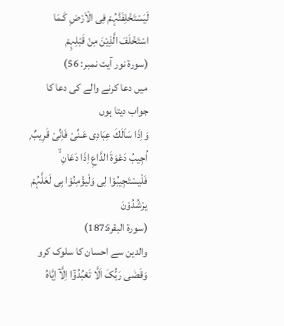لَیَسْتَخْلِفَنَّہُمْ فِی الْاَرْضِ کَـمَا اسْتَخْلَفَ الَّذِیْنَ مِنْ قَبْلِہِمْ
(سورۃ نور آیت نمبر: 56)
میں دعا کرنے والے کی دعا کا جواب دیتا ہوں
وَاِذَا سَاَلَكَ عِبَادِی عَـنِّىْ فَاِنِّىْ قَرِیبٌ ۭ اُجِیبُ دَعْوَۃَ الدَّاعِ اِذَا دَعَانِ ۙ فَلْیسْتَجِیبُوْا لِی وَلْیؤْمِنُوْا بِی لَعَلَّہُمْ یرْشُدُوْنَ
(سورۃ البقرۃ:187)
والدین سے احسان کا سلوک کرو
وَقَضٰى رَبُّکَ اَلَّا تَعْبُدُوْٓا اِلَّآ اِیَّاہُ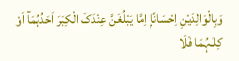وَبِالْوَالِدَیْنِ اِحْسَانًاۭ اِمَّا یَبْلُغَنَّ عِنْدَکَ الْکِبَرَ اَحَدُہُمَآ اَوْ کِلٰـہُمَا فَلَا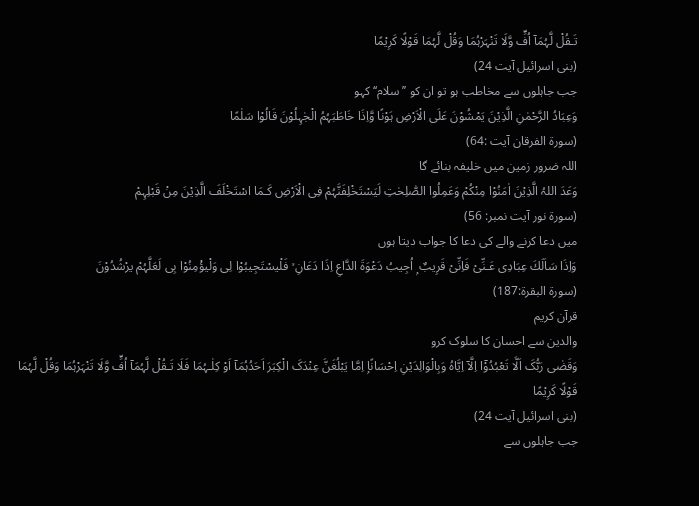تَـقُلْ لَّہُمَآ اُفٍّ وَّلَا تَنْہَرْہُمَا وَقُلْ لَّہُمَا قَوْلًا کَرِیْمًا
(بنی اسرائیل آیت 24)
جب جاہلوں سے مخاطب ہو تو ان کو ’’سلام‘‘ کہو
وَعِبَادُ الرَّحْمٰنِ الَّذِیْنَ یَمْشُوْنَ عَلَی الْاَرْضِ ہَوْنًا وَّاِذَا خَاطَبَہُمُ الْجٰہِلُوْنَ قَالُوْا سَلٰمًا
(سورۃ الفرقان آیت :64)
اللہ ضرور زمین میں خلیفہ بنائے گا
وَعَدَ اللہُ الَّذِیْنَ اٰمَنُوْا مِنْکُمْ وَعَمِلُوا الصّٰلِحٰتِ لَیَسْتَخْلِفَنَّہُمْ فِی الْاَرْضِ کَـمَا اسْتَخْلَفَ الَّذِیْنَ مِنْ قَبْلِہِمْ
(سورۃ نور آیت نمبر: 56)
میں دعا کرنے والے کی دعا کا جواب دیتا ہوں
وَاِذَا سَاَلَكَ عِبَادِی عَـنِّىْ فَاِنِّىْ قَرِیبٌ ۭ اُجِیبُ دَعْوَۃَ الدَّاعِ اِذَا دَعَانِ ۙ فَلْیسْتَجِیبُوْا لِی وَلْیؤْمِنُوْا بِی لَعَلَّہُمْ یرْشُدُوْنَ
(سورۃ البقرۃ:187)
قرآن کریم
والدین سے احسان کا سلوک کرو
وَقَضٰى رَبُّکَ اَلَّا تَعْبُدُوْٓا اِلَّآ اِیَّاہُ وَبِالْوَالِدَیْنِ اِحْسَانًاۭ اِمَّا یَبْلُغَنَّ عِنْدَکَ الْکِبَرَ اَحَدُہُمَآ اَوْ کِلٰـہُمَا فَلَا تَـقُلْ لَّہُمَآ اُفٍّ وَّلَا تَنْہَرْہُمَا وَقُلْ لَّہُمَا قَوْلًا کَرِیْمًا
(بنی اسرائیل آیت 24)
جب جاہلوں سے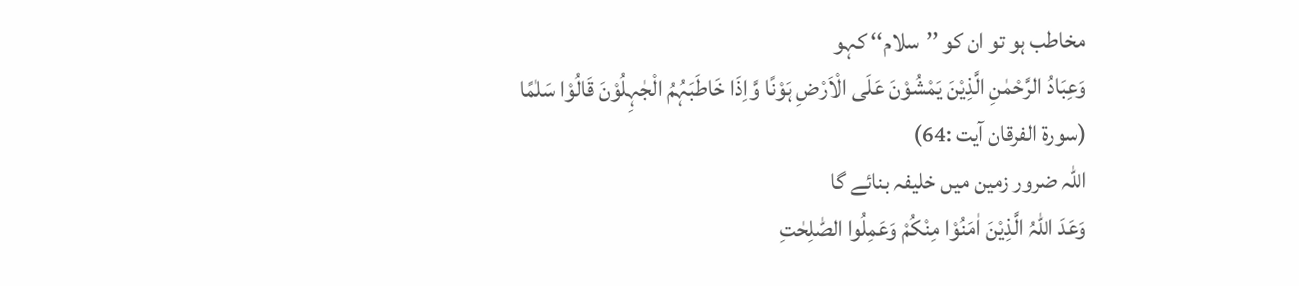مخاطب ہو تو ان کو ’’سلام‘‘ کہو
وَعِبَادُ الرَّحْمٰنِ الَّذِیْنَ یَمْشُوْنَ عَلَی الْاَرْضِ ہَوْنًا وَّاِذَا خَاطَبَہُمُ الْجٰہِلُوْنَ قَالُوْا سَلٰمًا
(سورۃ الفرقان آیت :64)
اللہ ضرور زمین میں خلیفہ بنائے گا
وَعَدَ اللہُ الَّذِیْنَ اٰمَنُوْا مِنْکُمْ وَعَمِلُوا الصّٰلِحٰتِ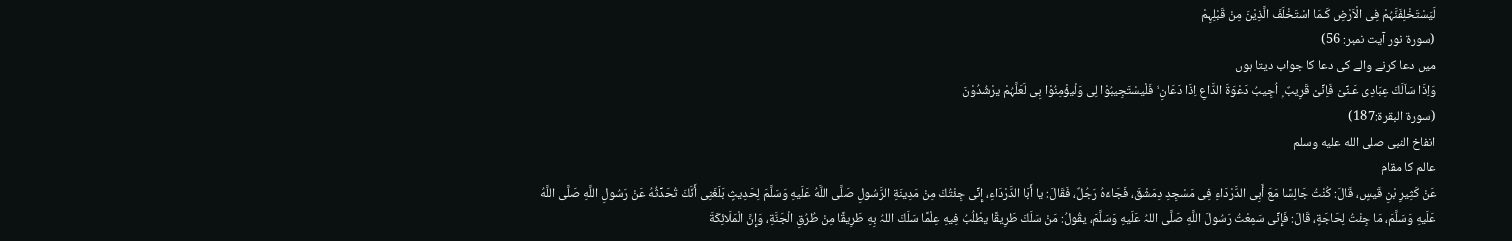لَیَسْتَخْلِفَنَّہُمْ فِی الْاَرْضِ کَـمَا اسْتَخْلَفَ الَّذِیْنَ مِنْ قَبْلِہِمْ
(سورۃ نور آیت نمبر: 56)
میں دعا کرنے والے کی دعا کا جواب دیتا ہوں
وَاِذَا سَاَلَكَ عِبَادِی عَـنِّىْ فَاِنِّىْ قَرِیبٌ ۭ اُجِیبُ دَعْوَۃَ الدَّاعِ اِذَا دَعَانِ ۙ فَلْیسْتَجِیبُوْا لِی وَلْیؤْمِنُوْا بِی لَعَلَّہُمْ یرْشُدُوْنَ
(سورۃ البقرۃ:187)
انفاخ النبی صلى الله عليه وسلم
عالم کا مقام
عَنْ كَثِیرِ بْنِ قَیسٍ، قَالَ: كُنْتُ جَالِسًا مَعَ أَبِی الدَّرْدَاءِ فِی مَسْجِدِ دِمَشْقَ، فَجَاءَهُ رَجُلٌ، فَقَالَ: یا أَبَا الدَّرْدَاءِ، إِنِّی جِئْتُكَ مِنْ مَدِینَةِ الرَّسُولِ صَلَّى اللَّهُ عَلَیهِ وَسَلَّمَ لِحَدِیثٍ بَلَغَنِی أَنَّكَ تُحَدِّثُهُ عَنْ رَسُولِ اللَّهِ صَلَّى اللَّهُ عَلَیهِ وَسَلَّمَ، مَا جِئْتُ لِحَاجَةٍ، قَالَ: فَإِنِّی سَمِعْتُ رَسُولَ اللَّهِ صَلَّى اللہُ عَلَیهِ وَسَلَّمَ، یقُولُ: مَنْ سَلَكَ طَرِیقًا یطْلُبُ فِیهِ عِلْمًا سَلَكَ اللہُ بِهِ طَرِیقًا مِنْ طُرُقِ الْجَنَّةِ، وَإِنَّ الْمَلَائِكَةَ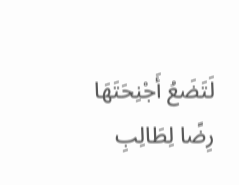لَتَضَعُ أَجْنِحَتَهَا رِضًا لِطَالِبِ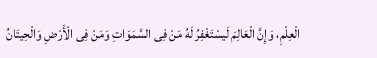الْعِلْمِ، وَإِنَّ الْعَالِمَ لَیسْتَغْفِرُ لَهُ مَنْ فِی السَّمَوَاتِ وَمَنْ فِی الْأَرْضِ وَالْحِیتَانُ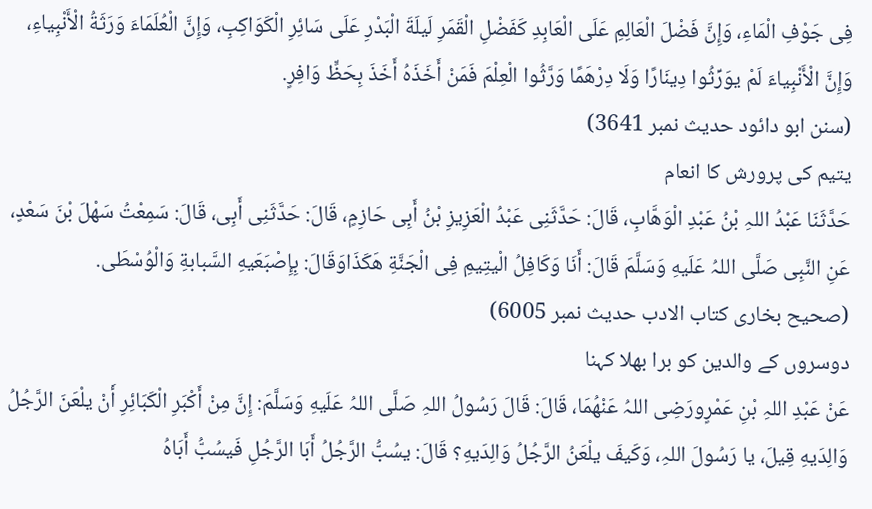فِی جَوْفِ الْمَاءِ، وَإِنَّ فَضْلَ الْعَالِمِ عَلَى الْعَابِدِ كَفَضْلِ الْقَمَرِ لَیلَةَ الْبَدْرِ عَلَى سَائِرِ الْكَوَاكِبِ، وَإِنَّ الْعُلَمَاءَ وَرَثَةُ الْأَنْبِیاءِ، وَإِنَّ الْأَنْبِیاءَ لَمْ یوَرِّثُوا دِینَارًا وَلَا دِرْهَمًا وَرَّثُوا الْعِلْمَ فَمَنْ أَخَذَهُ أَخَذَ بِحَظٍّ وَافِرٍ.
(سنن ابو دائود حدیث نمبر 3641)
یتیم کی پرورش کا انعام
حَدَّثَنَا عَبْدُ اللہِ بْنُ عَبْدِ الْوَهَّابِ، قَالَ: حَدَّثَنِی عَبْدُ الْعَزِیزِ بْنُ أَبِی حَازِمٍ، قَالَ: حَدَّثَنِی أَبِی، قَالَ: سَمِعْتُ سَهْلَ بْنَ سَعْدٍ، عَنِ النَّبِی صَلَّى اللہُ عَلَیهِ وَسَلَّمَ قَالَ: أَنَا وَكَافِلُ الْیتِیمِ فِی الْجَنَّةِ هَكَذَاوَقَالَ: بِإِصْبَعَیهِ السَّبابةِ وَالْوُسْطَى.
(صحیح بخاری کتاب الادب حدیث نمبر 6005)
دوسروں کے والدین کو برا بھلا کہنا
عَنْ عَبْدِ اللہِ بْنِ عَمْرٍورَضِی اللہُ عَنْهُمَا، قَالَ: قَالَ رَسُولُ اللہِ صَلَّى اللہُ عَلَیهِ وَسَلَّمَ: إِنَّ مِنْ أَكْبَرِ الْكَبَائِرِ أَنْ یلْعَنَ الرَّجُلُ وَالِدَیهِ قِیلَ، یا رَسُولَ اللہِ، وَكَیفَ یلْعَنُ الرَّجُلُ وَالِدَیهِ؟ قَالَ: یسُبُّ الرَّجُلُ أَبَا الرَّجُلِ فَیسُبُّ أَبَاهُ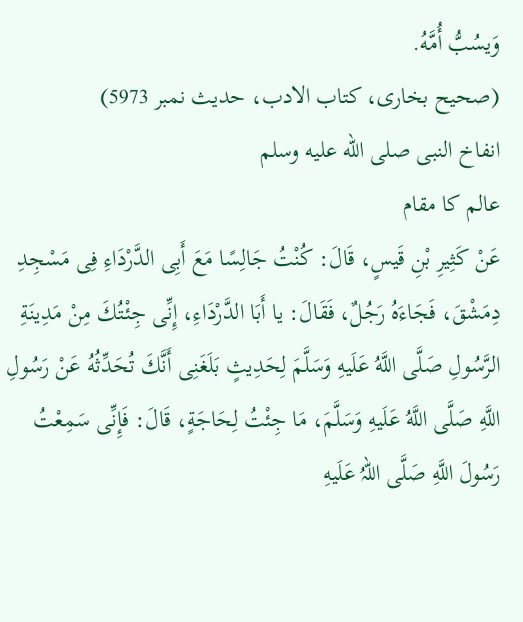وَیسُبُّ أُمَّهُ.
(صحیح بخاری، کتاب الادب، حدیث نمبر 5973)
انفاخ النبی صلى الله عليه وسلم
عالم کا مقام
عَنْ كَثِیرِ بْنِ قَیسٍ، قَالَ: كُنْتُ جَالِسًا مَعَ أَبِی الدَّرْدَاءِ فِی مَسْجِدِ دِمَشْقَ، فَجَاءَهُ رَجُلٌ، فَقَالَ: یا أَبَا الدَّرْدَاءِ، إِنِّی جِئْتُكَ مِنْ مَدِینَةِ الرَّسُولِ صَلَّى اللَّهُ عَلَیهِ وَسَلَّمَ لِحَدِیثٍ بَلَغَنِی أَنَّكَ تُحَدِّثُهُ عَنْ رَسُولِ اللَّهِ صَلَّى اللَّهُ عَلَیهِ وَسَلَّمَ، مَا جِئْتُ لِحَاجَةٍ، قَالَ: فَإِنِّی سَمِعْتُ رَسُولَ اللَّهِ صَلَّى اللہُ عَلَیهِ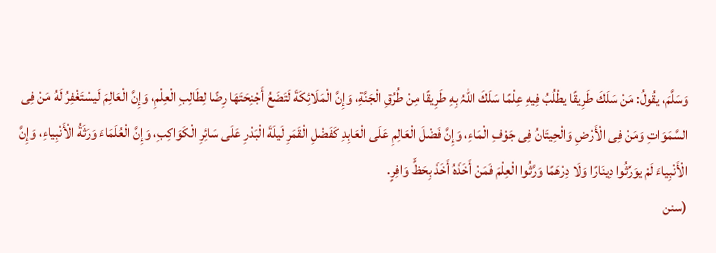وَسَلَّمَ، یقُولُ: مَنْ سَلَكَ طَرِیقًا یطْلُبُ فِیهِ عِلْمًا سَلَكَ اللہُ بِهِ طَرِیقًا مِنْ طُرُقِ الْجَنَّةِ، وَإِنَّ الْمَلَائِكَةَ لَتَضَعُ أَجْنِحَتَهَا رِضًا لِطَالِبِ الْعِلْمِ، وَإِنَّ الْعَالِمَ لَیسْتَغْفِرُ لَهُ مَنْ فِی السَّمَوَاتِ وَمَنْ فِی الْأَرْضِ وَالْحِیتَانُ فِی جَوْفِ الْمَاءِ، وَإِنَّ فَضْلَ الْعَالِمِ عَلَى الْعَابِدِ كَفَضْلِ الْقَمَرِ لَیلَةَ الْبَدْرِ عَلَى سَائِرِ الْكَوَاكِبِ، وَإِنَّ الْعُلَمَاءَ وَرَثَةُ الْأَنْبِیاءِ، وَإِنَّ الْأَنْبِیاءَ لَمْ یوَرِّثُوا دِینَارًا وَلَا دِرْهَمًا وَرَّثُوا الْعِلْمَ فَمَنْ أَخَذَهُ أَخَذَ بِحَظٍّ وَافِرٍ.
(سنن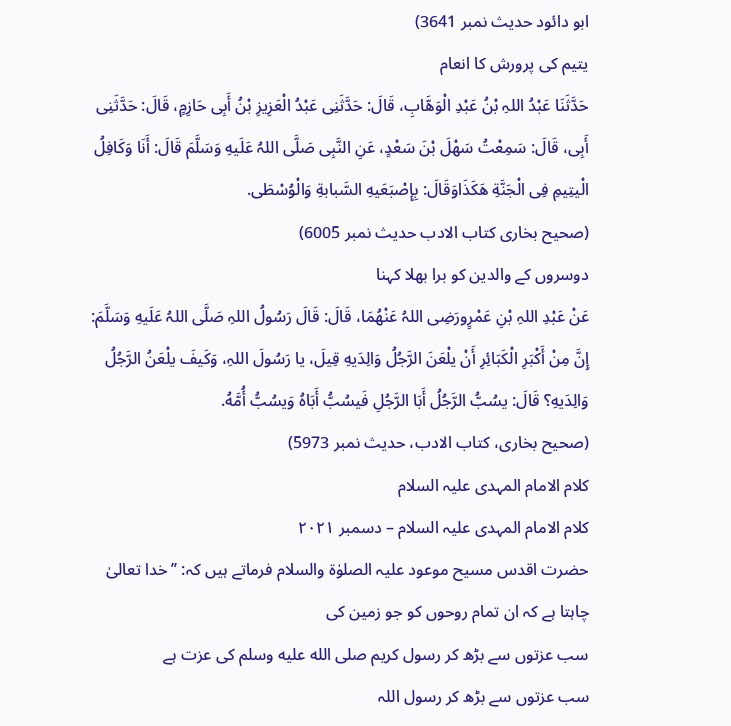ابو دائود حدیث نمبر 3641)
یتیم کی پرورش کا انعام
حَدَّثَنَا عَبْدُ اللہِ بْنُ عَبْدِ الْوَهَّابِ، قَالَ: حَدَّثَنِی عَبْدُ الْعَزِیزِ بْنُ أَبِی حَازِمٍ، قَالَ: حَدَّثَنِی أَبِی، قَالَ: سَمِعْتُ سَهْلَ بْنَ سَعْدٍ، عَنِ النَّبِی صَلَّى اللہُ عَلَیهِ وَسَلَّمَ قَالَ: أَنَا وَكَافِلُ الْیتِیمِ فِی الْجَنَّةِ هَكَذَاوَقَالَ: بِإِصْبَعَیهِ السَّبابةِ وَالْوُسْطَى.
(صحیح بخاری کتاب الادب حدیث نمبر 6005)
دوسروں کے والدین کو برا بھلا کہنا
عَنْ عَبْدِ اللہِ بْنِ عَمْرٍورَضِی اللہُ عَنْهُمَا، قَالَ: قَالَ رَسُولُ اللہِ صَلَّى اللہُ عَلَیهِ وَسَلَّمَ: إِنَّ مِنْ أَكْبَرِ الْكَبَائِرِ أَنْ یلْعَنَ الرَّجُلُ وَالِدَیهِ قِیلَ، یا رَسُولَ اللہِ، وَكَیفَ یلْعَنُ الرَّجُلُ وَالِدَیهِ؟ قَالَ: یسُبُّ الرَّجُلُ أَبَا الرَّجُلِ فَیسُبُّ أَبَاهُ وَیسُبُّ أُمَّهُ.
(صحیح بخاری، کتاب الادب، حدیث نمبر 5973)
کلام الامام المہدی علیہ السلام
کلام الامام المہدی علیہ السلام – دسمبر ۲۰۲۱
حضرت اقدس مسیح موعود علیہ الصلوٰۃ والسلام فرماتے ہیں کہ: ’’خدا تعالیٰ چاہتا ہے کہ ان تمام روحوں کو جو زمین کی
سب عزتوں سے بڑھ کر رسول کریم صلى الله عليه وسلم کی عزت ہے
سب عزتوں سے بڑھ کر رسول اللہ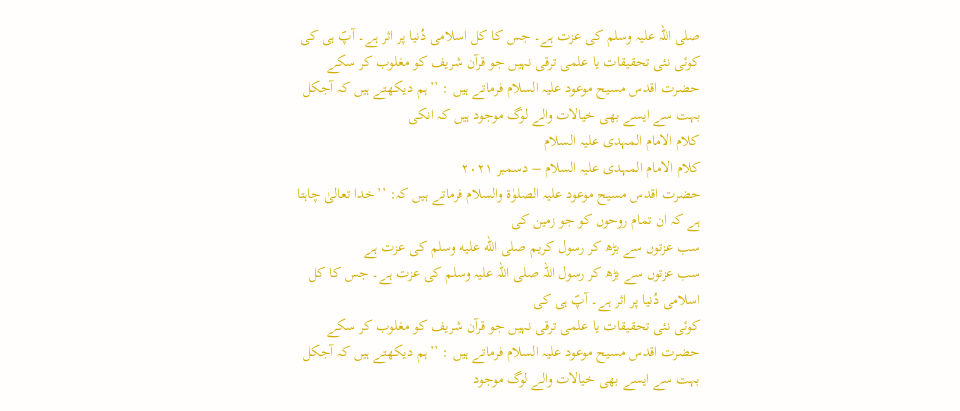صلی اللہ علیہ وسلم کی عزت ہے۔ جس کا کل اسلامی دُنیا پر اثر ہے۔ آپؐ ہی کی
کوئی نئی تحقیقات یا علمی ترقی نہیں جو قرآن شریف کو مغلوب کر سکے
حضرت اقدس مسیح موعود علیہ السلام فرماتے ہیں : ’’ہم دیکھتے ہیں کہ آجکل بہت سے ایسے بھی خیالات والے لوگ موجود ہیں کہ انکی
کلام الامام المہدی علیہ السلام
کلام الامام المہدی علیہ السلام – دسمبر ۲۰۲۱
حضرت اقدس مسیح موعود علیہ الصلوٰۃ والسلام فرماتے ہیں کہ: ’’خدا تعالیٰ چاہتا ہے کہ ان تمام روحوں کو جو زمین کی
سب عزتوں سے بڑھ کر رسول کریم صلى الله عليه وسلم کی عزت ہے
سب عزتوں سے بڑھ کر رسول اللہ صلی اللہ علیہ وسلم کی عزت ہے۔ جس کا کل اسلامی دُنیا پر اثر ہے۔ آپؐ ہی کی
کوئی نئی تحقیقات یا علمی ترقی نہیں جو قرآن شریف کو مغلوب کر سکے
حضرت اقدس مسیح موعود علیہ السلام فرماتے ہیں : ’’ہم دیکھتے ہیں کہ آجکل بہت سے ایسے بھی خیالات والے لوگ موجود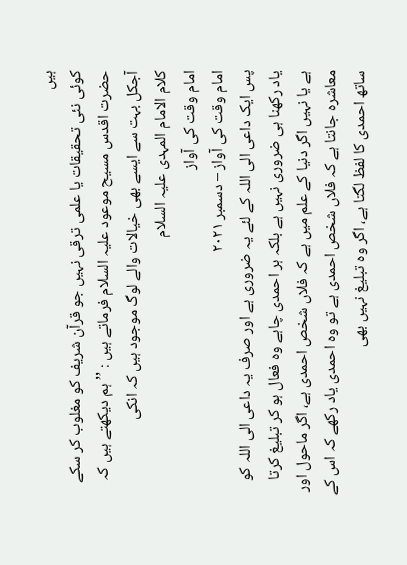ہیں
کوئی نئی تحقیقات یا علمی ترقی نہیں جو قرآن شریف کو مغلوب کر سکے
حضرت اقدس مسیح موعود علیہ السلام فرماتے ہیں : ’’ہم دیکھتے ہیں کہ آجکل بہت سے ایسے بھی خیالات والے لوگ موجود ہیں کہ انکی
کلام الامام المہدی علیہ السلام
امام وقت کی آواز
امام وقت کی آواز – دسمبر ۲۰۲۱
پس ایک داعی الی اللہ کے لئے یہ ضروری ہے اور صرف یہ داعی الی اللہ کو یاد رکھنا ہی ضروری نہیں ہے بلکہ ہر احمدی چاہے وہ فعال ہو کر تبلیغ کرتا ہے یا نہیں اگر دنیا کے علم میں ہے کہ فلاں شخص احمدی ہے، اگر ماحول اور معاشرہ جانتا ہے کہ فلاں شخص احمدی ہے تو وہ احمدی یاد رکھے کہ اس کے ساتھ احمدی کا لفظ لگتا ہے، اگر وہ تبلیغ نہیں بھی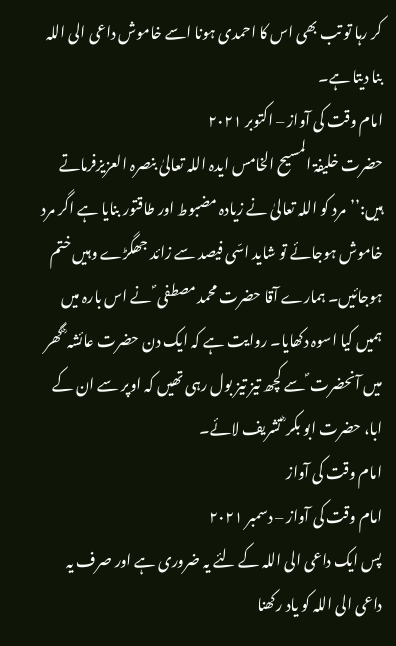کر رہا تو تب بھی اس کا احمدی ہونا اسے خاموش داعی الی اللہ بنا دیتا ہے۔
امام وقت کی آواز – اکتوبر ۲۰۲۱
حضرت خلیفۃ المسیح الخامس ایدہ اللہ تعالیٰ بنصرہ العزیزفرماتے ہیں:’’مرد کو اللہ تعالیٰ نے زیادہ مضبوط اور طاقتور بنایا ہے اگر مرد خاموش ہوجائے تو شاید اسّی فیصد سے زائد جھگڑے وہیں ختم ہوجائیں۔ ہمارے آقا حضرت محمد مصطفی ؐ نے اس بارہ میں ہمیں کیا اسوہ دکھایا۔ روایت ہے کہ ایک دن حضرت عائشہ ؓ گھر میں آنحضرت ؐ سے کچھ تیز تیز بول رہی تھیں کہ اوپر سے ان کے ابا، حضرت ابو بکر ؓ تشریف لائے۔
امام وقت کی آواز
امام وقت کی آواز – دسمبر ۲۰۲۱
پس ایک داعی الی اللہ کے لئے یہ ضروری ہے اور صرف یہ داعی الی اللہ کو یاد رکھنا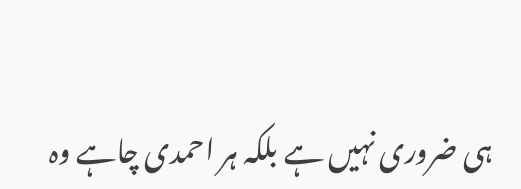ہی ضروری نہیں ہے بلکہ ہر احمدی چاہے وہ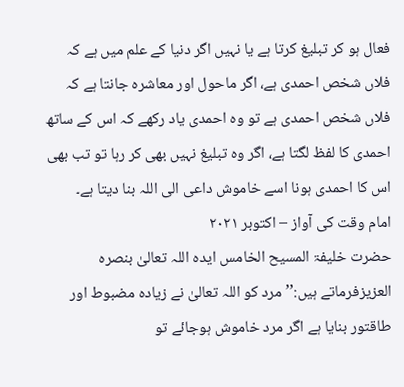فعال ہو کر تبلیغ کرتا ہے یا نہیں اگر دنیا کے علم میں ہے کہ فلاں شخص احمدی ہے، اگر ماحول اور معاشرہ جانتا ہے کہ فلاں شخص احمدی ہے تو وہ احمدی یاد رکھے کہ اس کے ساتھ احمدی کا لفظ لگتا ہے، اگر وہ تبلیغ نہیں بھی کر رہا تو تب بھی اس کا احمدی ہونا اسے خاموش داعی الی اللہ بنا دیتا ہے۔
امام وقت کی آواز – اکتوبر ۲۰۲۱
حضرت خلیفۃ المسیح الخامس ایدہ اللہ تعالیٰ بنصرہ العزیزفرماتے ہیں:’’مرد کو اللہ تعالیٰ نے زیادہ مضبوط اور طاقتور بنایا ہے اگر مرد خاموش ہوجائے تو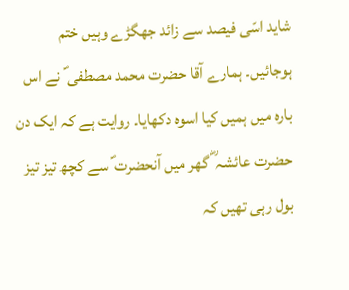شاید اسّی فیصد سے زائد جھگڑے وہیں ختم ہوجائیں۔ ہمارے آقا حضرت محمد مصطفی ؐ نے اس بارہ میں ہمیں کیا اسوہ دکھایا۔ روایت ہے کہ ایک دن حضرت عائشہ ؓ گھر میں آنحضرت ؐ سے کچھ تیز تیز بول رہی تھیں کہ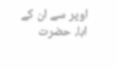اوپر سے ان کے ابا، حضرت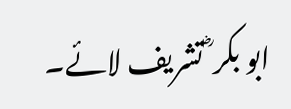ابو بکر ؓ تشریف لائے۔